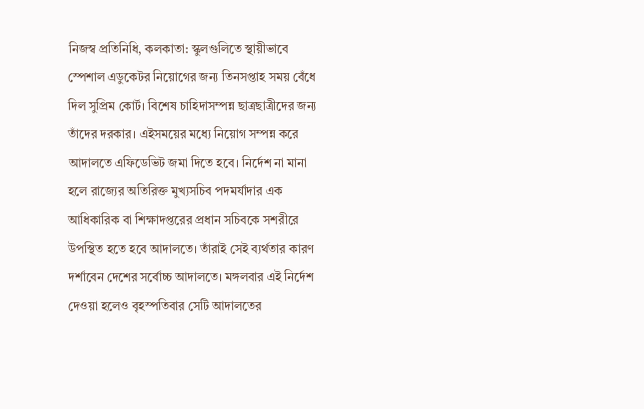নিজস্ব প্রতিনিধি, কলকাতা: স্কুলগুলিতে স্থায়ীভাবে স্পেশাল এডুকেটর নিয়োগের জন্য তিনসপ্তাহ সময় বেঁধে দিল সুপ্রিম কোর্ট। বিশেষ চাহিদাসম্পন্ন ছাত্রছাত্রীদের জন্য তাঁদের দরকার। এইসময়ের মধ্যে নিয়োগ সম্পন্ন করে আদালতে এফিডেভিট জমা দিতে হবে। নির্দেশ না মানা হলে রাজ্যের অতিরিক্ত মুখ্যসচিব পদমর্যাদার এক আধিকারিক বা শিক্ষাদপ্তরের প্রধান সচিবকে সশরীরে উপস্থিত হতে হবে আদালতে। তাঁরাই সেই ব্যর্থতার কারণ দর্শাবেন দেশের সর্বোচ্চ আদালতে। মঙ্গলবার এই নির্দেশ দেওয়া হলেও বৃহস্পতিবার সেটি আদালতের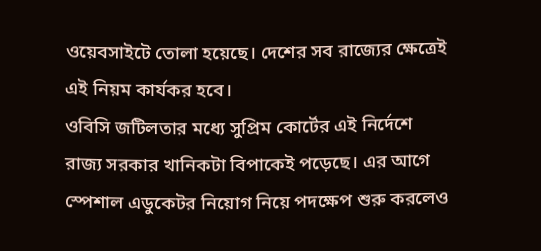ওয়েবসাইটে তোলা হয়েছে। দেশের সব রাজ্যের ক্ষেত্রেই এই নিয়ম কার্যকর হবে।
ওবিসি জটিলতার মধ্যে সুপ্রিম কোর্টের এই নির্দেশে রাজ্য সরকার খানিকটা বিপাকেই পড়েছে। এর আগে স্পেশাল এডুকেটর নিয়োগ নিয়ে পদক্ষেপ শুরু করলেও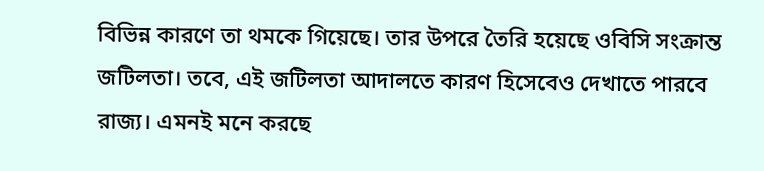বিভিন্ন কারণে তা থমকে গিয়েছে। তার উপরে তৈরি হয়েছে ওবিসি সংক্রান্ত জটিলতা। তবে, এই জটিলতা আদালতে কারণ হিসেবেও দেখাতে পারবে রাজ্য। এমনই মনে করছে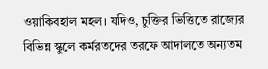ওয়াকিবহাল মহল। যদিও, চুক্তির ভিত্তিতে রাজ্যের বিভিন্ন স্কুলে কর্মরতদের তরফে আদালতে অন্যতম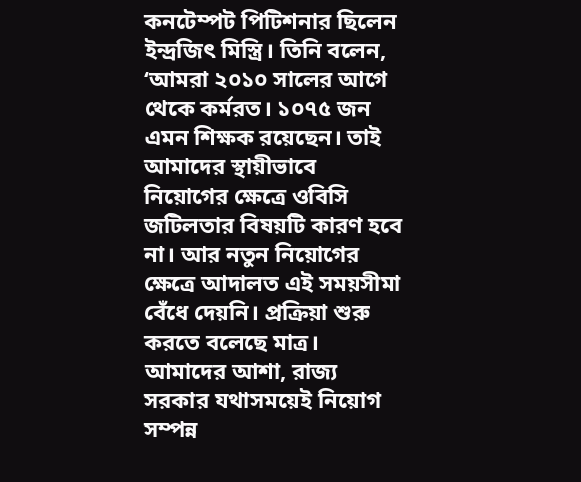কনটেম্পট পিটিশনার ছিলেন ইন্দ্রজিৎ মিস্ত্রি। তিনি বলেন, ‘আমরা ২০১০ সালের আগে থেকে কর্মরত। ১০৭৫ জন এমন শিক্ষক রয়েছেন। তাই আমাদের স্থায়ীভাবে নিয়োগের ক্ষেত্রে ওবিসি জটিলতার বিষয়টি কারণ হবে না। আর নতুন নিয়োগের ক্ষেত্রে আদালত এই সময়সীমা বেঁধে দেয়নি। প্রক্রিয়া শুরু করতে বলেছে মাত্র। আমাদের আশা, রাজ্য সরকার যথাসময়েই নিয়োগ সম্পন্ন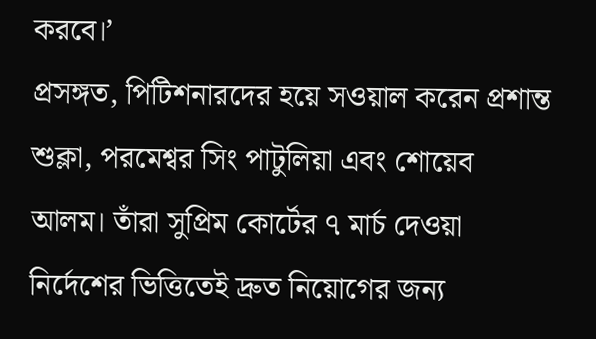করবে।’
প্রসঙ্গত, পিটিশনারদের হয়ে সওয়াল করেন প্রশান্ত শুক্লা, পরমেশ্বর সিং পাটুলিয়া এবং শোয়েব আলম। তাঁরা সুপ্রিম কোর্টের ৭ মার্চ দেওয়া নির্দেশের ভিত্তিতেই দ্রুত নিয়োগের জন্য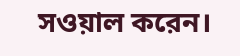সওয়াল করেন।